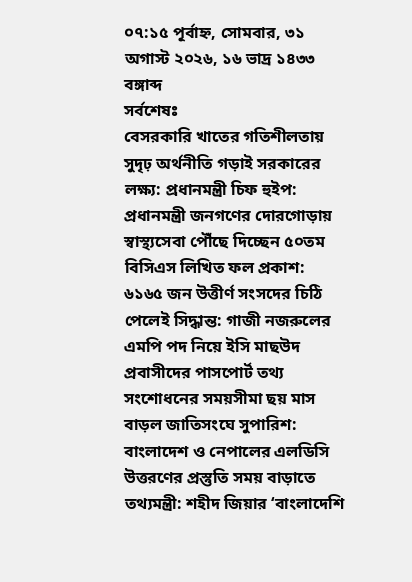০৭:১৫ পূর্বাহ্ন, সোমবার, ৩১ অগাস্ট ২০২৬, ১৬ ভাদ্র ১৪৩৩ বঙ্গাব্দ
সর্বশেষঃ
বেসরকারি খাতের গতিশীলতায় সুদৃঢ় অর্থনীতি গড়াই সরকারের লক্ষ্য: প্রধানমন্ত্রী চিফ হুইপ: প্রধানমন্ত্রী জনগণের দোরগোড়ায় স্বাস্থ্যসেবা পৌঁছে দিচ্ছেন ৫০তম বিসিএস লিখিত ফল প্রকাশ: ৬১৬৫ জন উত্তীর্ণ সংসদের চিঠি পেলেই সিদ্ধান্ত: গাজী নজরুলের এমপি পদ নিয়ে ইসি মাছউদ প্রবাসীদের পাসপোর্ট তথ্য সংশোধনের সময়সীমা ছয় মাস বাড়ল জাতিসংঘে সুপারিশ: বাংলাদেশ ও নেপালের এলডিসি উত্তরণের প্রস্তুতি সময় বাড়াতে তথ্যমন্ত্রী: শহীদ জিয়ার ‘বাংলাদেশি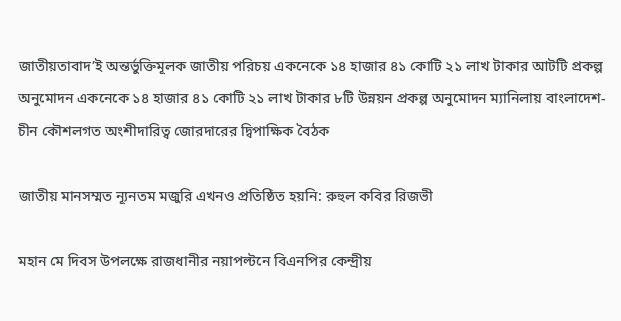জাতীয়তাবাদ’ই অন্তর্ভুক্তিমূলক জাতীয় পরিচয় একনেকে ১৪ হাজার ৪১ কোটি ২১ লাখ টাকার আটটি প্রকল্প অনুমোদন একনেকে ১৪ হাজার ৪১ কোটি ২১ লাখ টাকার ৮টি উন্নয়ন প্রকল্প অনুমোদন ম্যানিলায় বাংলাদেশ-চীন কৌশলগত অংশীদারিত্ব জোরদারের দ্বিপাক্ষিক বৈঠক

জাতীয় মানসম্মত ন্যূনতম মজুরি এখনও প্রতিষ্ঠিত হয়নি: রুহুল কবির রিজভী

মহান মে দিবস উপলক্ষে রাজধানীর নয়াপল্টনে বিএনপির কেন্দ্রীয়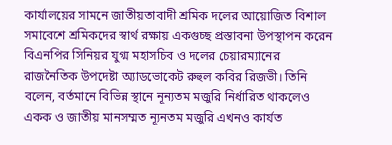কার্যালয়ের সামনে জাতীয়তাবাদী শ্রমিক দলের আয়োজিত বিশাল সমাবেশে শ্রমিকদের স্বার্থ রক্ষায় একগুচ্ছ প্রস্তাবনা উপস্থাপন করেন বিএনপির সিনিয়র যুগ্ম মহাসচিব ও দলের চেয়ারম্যানের রাজনৈতিক উপদেষ্টা অ্যাডভোকেট রুহুল কবির রিজভী। তিনি বলেন, বর্তমানে বিভিন্ন স্থানে নূন্যতম মজুরি নির্ধারিত থাকলেও একক ও জাতীয় মানসম্মত ন্যূনতম মজুরি এখনও কার্যত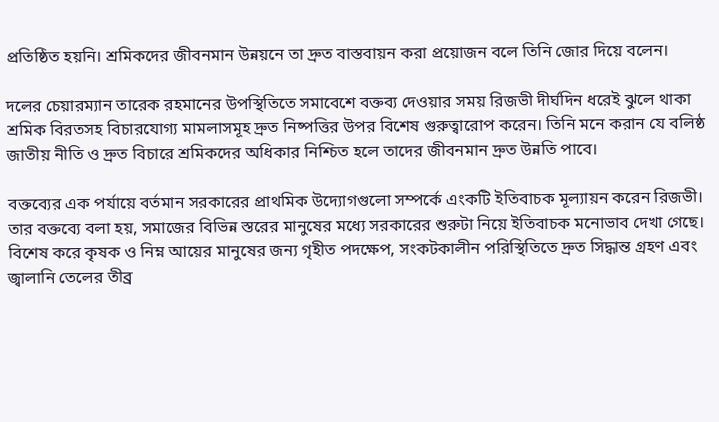প্রতিষ্ঠিত হয়নি। শ্রমিকদের জীবনমান উন্নয়নে তা দ্রুত বাস্তবায়ন করা প্রয়োজন বলে তিনি জোর দিয়ে বলেন।

দলের চেয়ারম্যান তারেক রহমানের উপস্থিতিতে সমাবেশে বক্তব্য দেওয়ার সময় রিজভী দীর্ঘদিন ধরেই ঝুলে থাকা শ্রমিক বিরতসহ বিচারযোগ্য মামলাসমূহ দ্রুত নিষ্পত্তির উপর বিশেষ গুরুত্বারোপ করেন। তিনি মনে করান যে বলিষ্ঠ জাতীয় নীতি ও দ্রুত বিচারে শ্রমিকদের অধিকার নিশ্চিত হলে তাদের জীবনমান দ্রুত উন্নতি পাবে।

বক্তব্যের এক পর্যায়ে বর্তমান সরকারের প্রাথমিক উদ্যোগগুলো সম্পর্কে এংকটি ইতিবাচক মূল্যায়ন করেন রিজভী। তার বক্তব্যে বলা হয়, সমাজের বিভিন্ন স্তরের মানুষের মধ্যে সরকারের শুরুটা নিয়ে ইতিবাচক মনোভাব দেখা গেছে। বিশেষ করে কৃষক ও নিম্ন আয়ের মানুষের জন্য গৃহীত পদক্ষেপ, সংকটকালীন পরিস্থিতিতে দ্রুত সিদ্ধান্ত গ্রহণ এবং জ্বালানি তেলের তীব্র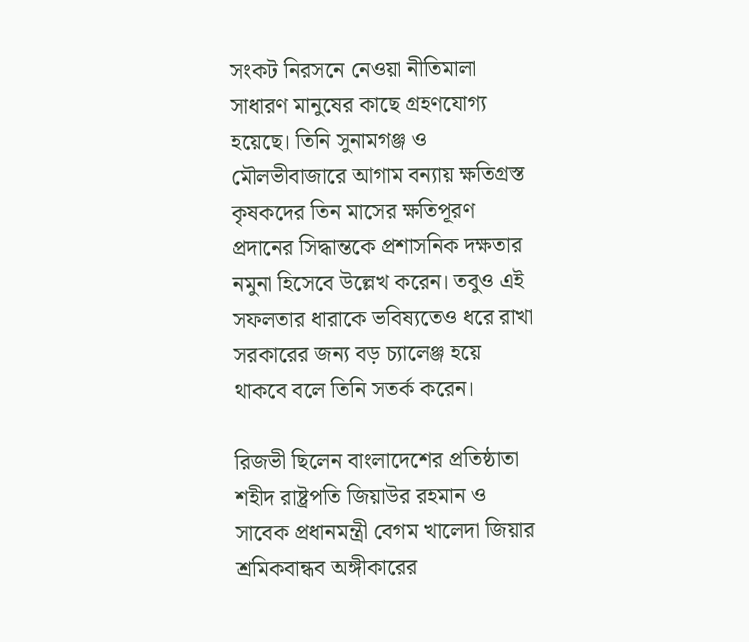সংকট নিরসনে নেওয়া নীতিমালা সাধারণ মানুষের কাছে গ্রহণযোগ্য হয়েছে। তিনি সুনামগঞ্জ ও মৌলভীবাজারে আগাম বন্যায় ক্ষতিগ্রস্ত কৃষকদের তিন মাসের ক্ষতিপূরণ প্রদানের সিদ্ধান্তকে প্রশাসনিক দক্ষতার নমুনা হিসেবে উল্লেখ করেন। তবুও এই সফলতার ধারাকে ভবিষ্যতেও ধরে রাখা সরকারের জন্য বড় চ্যালেঞ্জ হয়ে থাকবে বলে তিনি সতর্ক করেন।

রিজভী ছিলেন বাংলাদেশের প্রতিষ্ঠাতা শহীদ রাষ্ট্রপতি জিয়াউর রহমান ও সাবেক প্রধানমন্ত্রী বেগম খালেদা জিয়ার শ্রমিকবান্ধব অঙ্গীকারের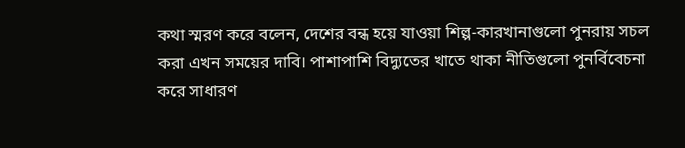কথা স্মরণ করে বলেন, দেশের বন্ধ হয়ে যাওয়া শিল্প-কারখানাগুলো পুনরায় সচল করা এখন সময়ের দাবি। পাশাপাশি বিদ্যুতের খাতে থাকা নীতিগুলো পুনর্বিবেচনা করে সাধারণ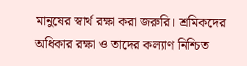মানুষের স্বার্থ রক্ষা করা জরুরি। শ্রমিকদের অধিকার রক্ষা ও তাদের কল্যাণ নিশ্চিত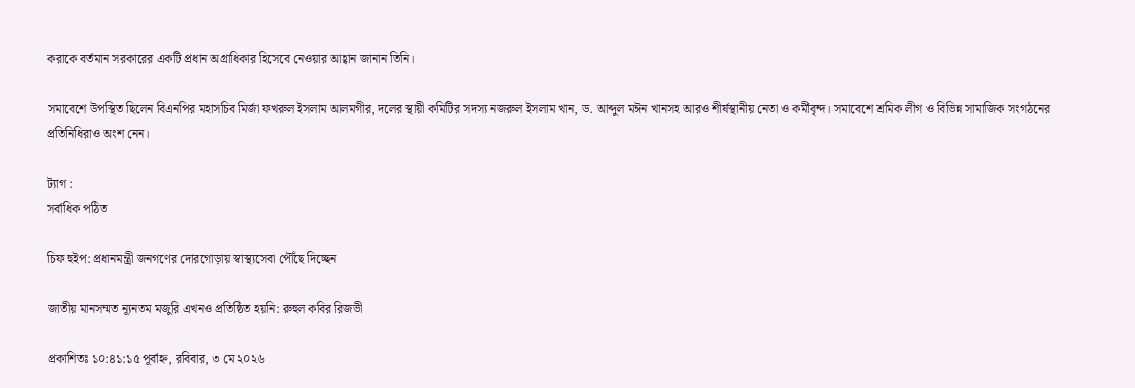করাকে বর্তমান সরকারের একটি প্রধান অগ্রাধিকার হিসেবে নেওয়ার আহ্বান জানান তিনি।

সমাবেশে উপস্থিত ছিলেন বিএনপির মহাসচিব মির্জা ফখরুল ইসলাম আলমগীর, দলের স্থায়ী কমিটির সদস্য নজরুল ইসলাম খান, ড. আব্দুল মঈন খানসহ আরও শীর্ষস্থানীয় নেতা ও কর্মীবৃন্দ। সমাবেশে শ্রমিক লীগ ও বিভিন্ন সামাজিক সংগঠনের প্রতিনিধিরাও অংশ নেন।

ট্যাগ :
সর্বাধিক পঠিত

চিফ হুইপ: প্রধানমন্ত্রী জনগণের দোরগোড়ায় স্বাস্থ্যসেবা পৌঁছে দিচ্ছেন

জাতীয় মানসম্মত ন্যূনতম মজুরি এখনও প্রতিষ্ঠিত হয়নি: রুহুল কবির রিজভী

প্রকাশিতঃ ১০:৪১:১৫ পূর্বাহ্ন, রবিবার, ৩ মে ২০২৬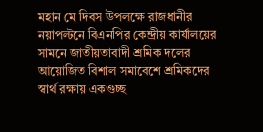মহান মে দিবস উপলক্ষে রাজধানীর নয়াপল্টনে বিএনপির কেন্দ্রীয় কার্যালয়ের সামনে জাতীয়তাবাদী শ্রমিক দলের আয়োজিত বিশাল সমাবেশে শ্রমিকদের স্বার্থ রক্ষায় একগুচ্ছ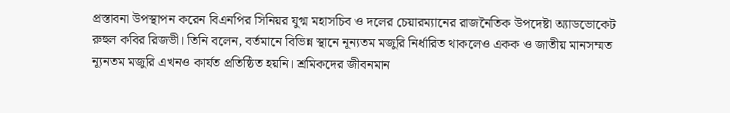প্রস্তাবনা উপস্থাপন করেন বিএনপির সিনিয়র যুগ্ম মহাসচিব ও দলের চেয়ারম্যানের রাজনৈতিক উপদেষ্টা অ্যাডভোকেট রুহুল কবির রিজভী। তিনি বলেন, বর্তমানে বিভিন্ন স্থানে নূন্যতম মজুরি নির্ধারিত থাকলেও একক ও জাতীয় মানসম্মত ন্যূনতম মজুরি এখনও কার্যত প্রতিষ্ঠিত হয়নি। শ্রমিকদের জীবনমান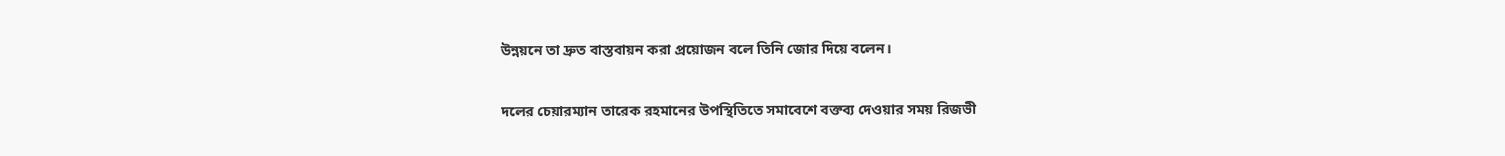উন্নয়নে তা দ্রুত বাস্তবায়ন করা প্রয়োজন বলে তিনি জোর দিয়ে বলেন।

দলের চেয়ারম্যান তারেক রহমানের উপস্থিতিতে সমাবেশে বক্তব্য দেওয়ার সময় রিজভী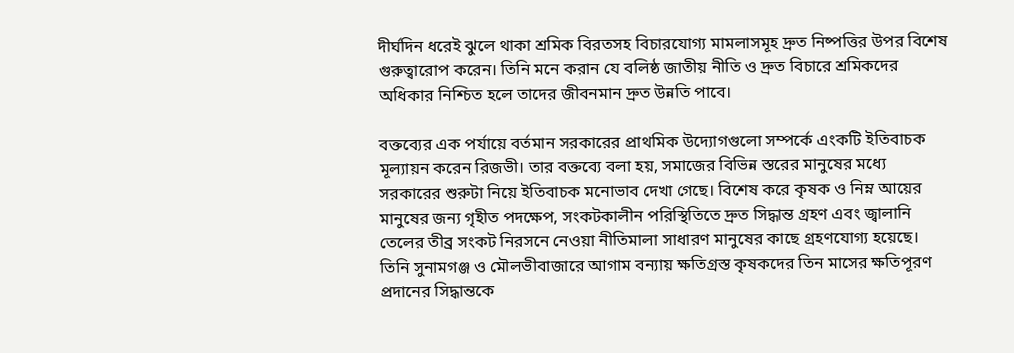দীর্ঘদিন ধরেই ঝুলে থাকা শ্রমিক বিরতসহ বিচারযোগ্য মামলাসমূহ দ্রুত নিষ্পত্তির উপর বিশেষ গুরুত্বারোপ করেন। তিনি মনে করান যে বলিষ্ঠ জাতীয় নীতি ও দ্রুত বিচারে শ্রমিকদের অধিকার নিশ্চিত হলে তাদের জীবনমান দ্রুত উন্নতি পাবে।

বক্তব্যের এক পর্যায়ে বর্তমান সরকারের প্রাথমিক উদ্যোগগুলো সম্পর্কে এংকটি ইতিবাচক মূল্যায়ন করেন রিজভী। তার বক্তব্যে বলা হয়, সমাজের বিভিন্ন স্তরের মানুষের মধ্যে সরকারের শুরুটা নিয়ে ইতিবাচক মনোভাব দেখা গেছে। বিশেষ করে কৃষক ও নিম্ন আয়ের মানুষের জন্য গৃহীত পদক্ষেপ, সংকটকালীন পরিস্থিতিতে দ্রুত সিদ্ধান্ত গ্রহণ এবং জ্বালানি তেলের তীব্র সংকট নিরসনে নেওয়া নীতিমালা সাধারণ মানুষের কাছে গ্রহণযোগ্য হয়েছে। তিনি সুনামগঞ্জ ও মৌলভীবাজারে আগাম বন্যায় ক্ষতিগ্রস্ত কৃষকদের তিন মাসের ক্ষতিপূরণ প্রদানের সিদ্ধান্তকে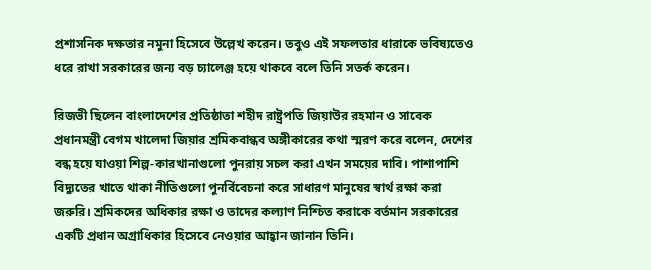প্রশাসনিক দক্ষতার নমুনা হিসেবে উল্লেখ করেন। তবুও এই সফলতার ধারাকে ভবিষ্যতেও ধরে রাখা সরকারের জন্য বড় চ্যালেঞ্জ হয়ে থাকবে বলে তিনি সতর্ক করেন।

রিজভী ছিলেন বাংলাদেশের প্রতিষ্ঠাতা শহীদ রাষ্ট্রপতি জিয়াউর রহমান ও সাবেক প্রধানমন্ত্রী বেগম খালেদা জিয়ার শ্রমিকবান্ধব অঙ্গীকারের কথা স্মরণ করে বলেন, দেশের বন্ধ হয়ে যাওয়া শিল্প-কারখানাগুলো পুনরায় সচল করা এখন সময়ের দাবি। পাশাপাশি বিদ্যুতের খাতে থাকা নীতিগুলো পুনর্বিবেচনা করে সাধারণ মানুষের স্বার্থ রক্ষা করা জরুরি। শ্রমিকদের অধিকার রক্ষা ও তাদের কল্যাণ নিশ্চিত করাকে বর্তমান সরকারের একটি প্রধান অগ্রাধিকার হিসেবে নেওয়ার আহ্বান জানান তিনি।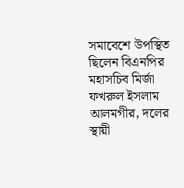সমাবেশে উপস্থিত ছিলেন বিএনপির মহাসচিব মির্জা ফখরুল ইসলাম আলমগীর, দলের স্থায়ী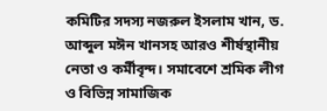কমিটির সদস্য নজরুল ইসলাম খান, ড. আব্দুল মঈন খানসহ আরও শীর্ষস্থানীয় নেতা ও কর্মীবৃন্দ। সমাবেশে শ্রমিক লীগ ও বিভিন্ন সামাজিক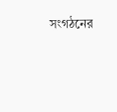সংগঠনের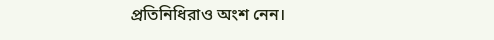প্রতিনিধিরাও অংশ নেন।